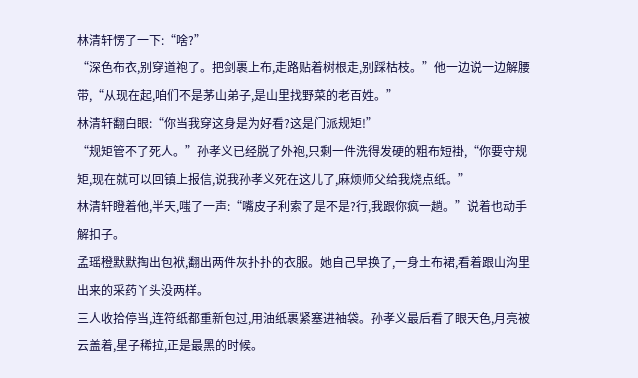林清轩愣了一下:“啥?”
“深色布衣,别穿道袍了。把剑裹上布,走路贴着树根走,别踩枯枝。”他一边说一边解腰带,“从现在起,咱们不是茅山弟子,是山里找野菜的老百姓。”
林清轩翻白眼:“你当我穿这身是为好看?这是门派规矩!”
“规矩管不了死人。”孙孝义已经脱了外袍,只剩一件洗得发硬的粗布短褂,“你要守规矩,现在就可以回镇上报信,说我孙孝义死在这儿了,麻烦师父给我烧点纸。”
林清轩瞪着他,半天,嗤了一声:“嘴皮子利索了是不是?行,我跟你疯一趟。”说着也动手解扣子。
孟瑶橙默默掏出包袱,翻出两件灰扑扑的衣服。她自己早换了,一身土布裙,看着跟山沟里出来的采药丫头没两样。
三人收拾停当,连符纸都重新包过,用油纸裹紧塞进袖袋。孙孝义最后看了眼天色,月亮被云盖着,星子稀拉,正是最黑的时候。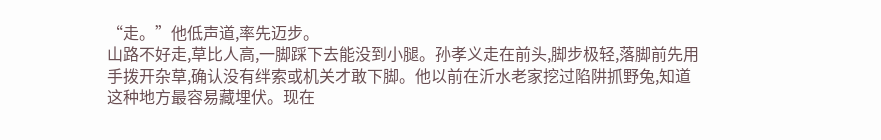“走。”他低声道,率先迈步。
山路不好走,草比人高,一脚踩下去能没到小腿。孙孝义走在前头,脚步极轻,落脚前先用手拨开杂草,确认没有绊索或机关才敢下脚。他以前在沂水老家挖过陷阱抓野兔,知道这种地方最容易藏埋伏。现在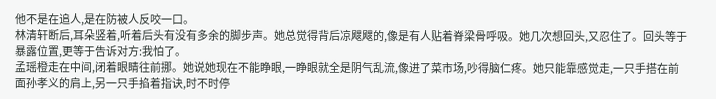他不是在追人,是在防被人反咬一口。
林清轩断后,耳朵竖着,听着后头有没有多余的脚步声。她总觉得背后凉飕飕的,像是有人贴着脊梁骨呼吸。她几次想回头,又忍住了。回头等于暴露位置,更等于告诉对方:我怕了。
孟瑶橙走在中间,闭着眼睛往前挪。她说她现在不能睁眼,一睁眼就全是阴气乱流,像进了菜市场,吵得脑仁疼。她只能靠感觉走,一只手搭在前面孙孝义的肩上,另一只手掐着指诀,时不时停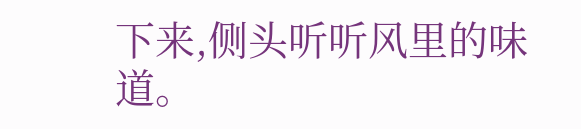下来,侧头听听风里的味道。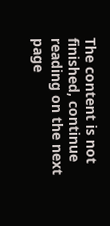The content is not finished, continue reading on the next page